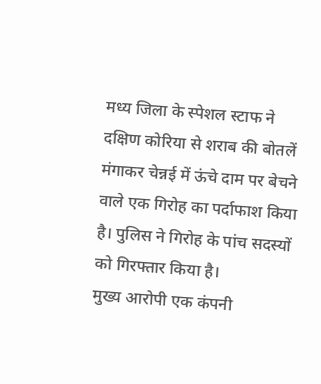मध्य जिला के स्पेशल स्टाफ ने दक्षिण कोरिया से शराब की बोतलें मंगाकर चेन्नई में ऊंचे दाम पर बेचने वाले एक गिरोह का पर्दाफाश किया है। पुलिस ने गिरोह के पांच सदस्यों को गिरफ्तार किया है।
मुख्य आरोपी एक कंपनी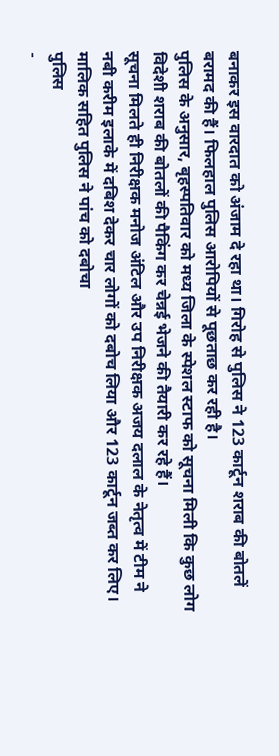बनाकर इस वारदात को अंजाम दे रहा था। गिरोह से पुलिस ने 123 कार्टून शराब की बोतलें बरामद की हैं। फिलहाल पुलिस आरोपियों से पूछताछ कर रही है।
पुलिस के अनुसार, बृहस्पतिवार को मध्य जिला के स्पेशल स्टाफ को सूचना मिली कि कुछ लोग विदेशी शराब की बोतलों की पैकिंग कर चेन्नई भेजने की तैयारी कर रहे हैं।
सूचना मिलते ही निरीक्षक मनोज अंटिल और उप निरीक्षक अजय दलाल के नेतृत्व में टीम ने नबी करीम इलाके में दबिश देकर चार लोगों को दबोच लिया और 123 कार्टून जब्त कर लिए।
मालिक सहित पुलिस ने पांच को दबोचा
पुलिस
-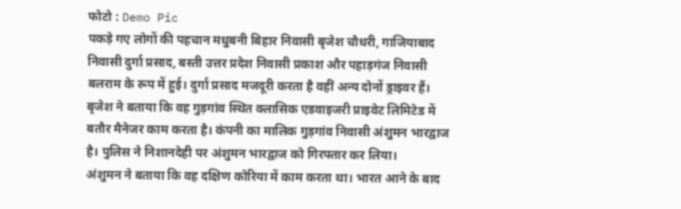फोटो : Demo Pic
पकड़े गए लोगों की पहचान मधुबनी बिहार निवासी बृजेश चौधरी, गाजियाबाद निवासी दुर्गा प्रसाद, बस्ती उत्तर प्रदेश निवासी प्रकाश और पहाड़गंज निवासी बलराम के रूप में हुई। दुर्गा प्रसाद मजदूरी करता है वहीं अन्य दोनों ड्राइवर हैं।
बृजेश ने बताया कि वह गुड़गांव स्थित क्लासिक एडवाइजरी प्राइवेट लिमिटेड में बतौर मैनेजर काम करता है। कंपनी का मालिक गुड़गांव निवासी अंशुमन भारद्वाज है। पुलिस ने निशानदेही पर अंशुमन भारद्वाज को गिरफ्तार कर लिया।
अंशुमन ने बताया कि वह दक्षिण कोरिया में काम करता था। भारत आने के बाद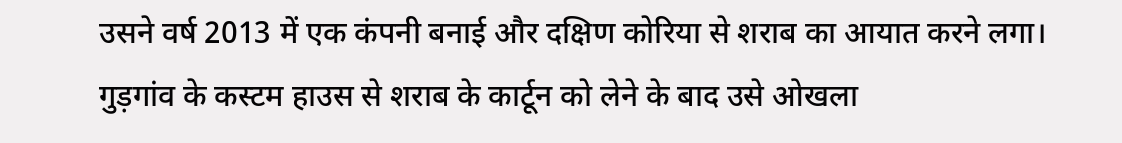उसने वर्ष 2013 में एक कंपनी बनाई और दक्षिण कोरिया से शराब का आयात करने लगा।
गुड़गांव के कस्टम हाउस से शराब के कार्टून को लेने के बाद उसे ओखला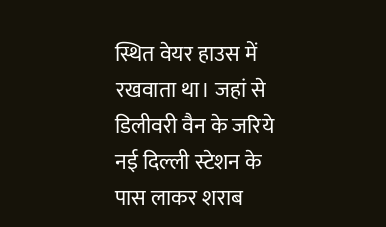स्थित वेयर हाउस में रखवाता था। जहां से डिलीवरी वैन के जरिये नई दिल्ली स्टेशन के पास लाकर शराब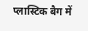प्लास्टिक बैग में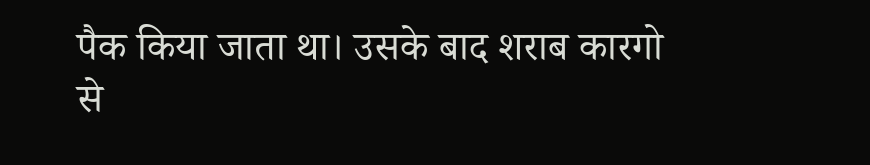पैक किया जाता था। उसके बाद शराब कारगो से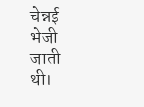चेन्नई भेजी जाती थी।